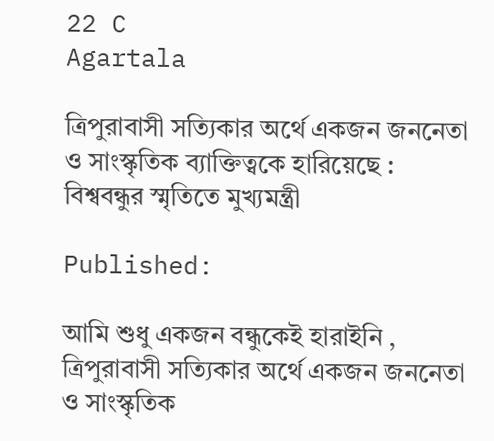22 C
Agartala

ত্রিপুরাবাসী সত্যিকার অর্থে একজন জননেতা ও সাংস্কৃতিক ব্যাক্তিত্বকে হারিয়েছে : বিশ্ববন্ধুর স্মৃতিতে মুখ্যমন্ত্রী

Published:

আমি শুধু একজন বন্ধুকেই হারাইনি , ত্রিপুরাবাসী সত্যিকার অর্থে একজন জননেতা ও সাংস্কৃতিক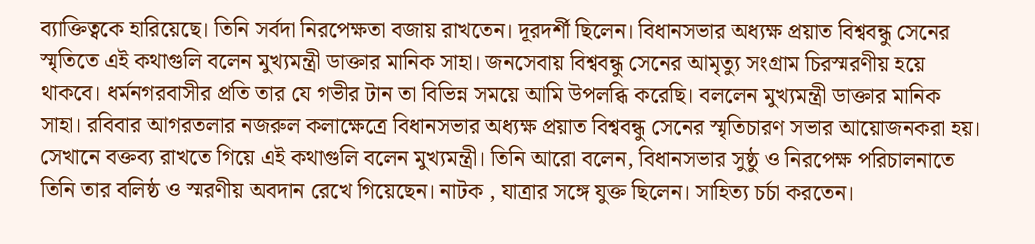ব্যাক্তিত্বকে হারিয়েছে। তিনি সর্বদা নিরপেক্ষতা বজায় রাখতেন। দূরদর্শী ছিলেন। বিধানসভার অধ্যক্ষ প্রয়াত বিশ্ববন্ধু সেনের স্মৃতিতে এই কথাগুলি বলেন মুখ্যমন্ত্রী ডাক্তার মানিক সাহা। জনসেবায় বিশ্ববন্ধু সেনের আমৃত্যু সংগ্রাম চিরস্মরণীয় হয়ে থাকবে। ধর্মনগরবাসীর প্রতি তার যে গভীর টান তা বিভিন্ন সময়ে আমি উপলব্ধি করেছি। বললেন মুখ্যমন্ত্রী ডাক্তার মানিক সাহা। রবিবার আগরতলার নজরুল কলাক্ষেত্রে বিধানসভার অধ্যক্ষ প্রয়াত বিশ্ববন্ধু সেনের স্মৃতিচারণ সভার আয়োজনকরা হয়। সেখানে বক্তব্য রাখতে গিয়ে এই কথাগুলি বলেন মুখ্যমন্ত্রী। তিনি আরো বলেন, বিধানসভার সুষ্ঠু ও নিরপেক্ষ পরিচালনাতে তিনি তার বলিষ্ঠ ও স্মরণীয় অবদান রেখে গিয়েছেন। নাটক , যাত্রার সঙ্গে যুক্ত ছিলেন। সাহিত্য চর্চা করতেন।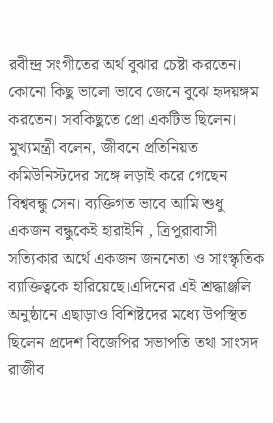রবীন্দ্র সংগীতের অর্থ বুঝার চেষ্টা করতেন। কোনো কিছু ভালো ভাবে জেনে বুঝে হৃদয়ঙ্গম করতেন। সবকিছুতে প্রো একটিভ ছিলেন। মুখ্যমন্ত্রী বলেন, জীবনে প্রতিনিয়ত কমিউনিস্টদের সঙ্গে লড়াই করে গেছেন বিশ্ববন্ধু সেন। ব্যক্তিগত ভাবে আমি শুধু একজন বন্ধুকেই হারাইনি , ত্রিপুরাবাসী সত্যিকার অর্থে একজন জননেতা ও সাংস্কৃতিক ব্যাক্তিত্বকে হারিয়েছে।এদিনের এই শ্রদ্ধাঞ্জলি অনুষ্ঠানে এছাড়াও বিশিষ্টদের মধ্যে উপস্থিত ছিলেন প্রদেশ বিজেপির সভাপতি তথা সাংসদ রাজীব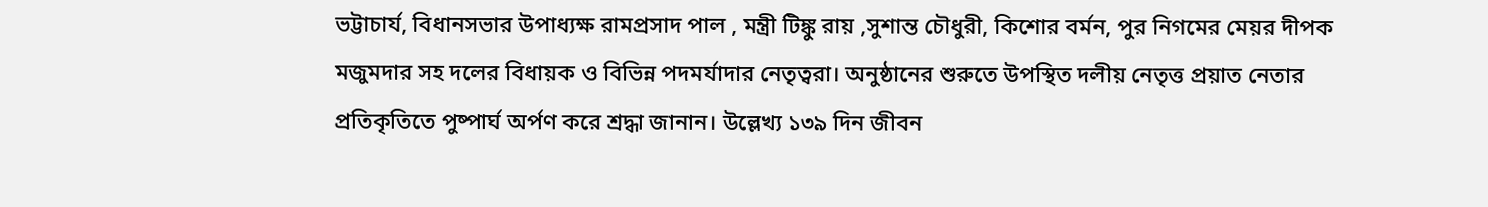ভট্টাচার্য, বিধানসভার উপাধ্যক্ষ রামপ্রসাদ পাল , মন্ত্রী টিঙ্কু রায় ,সুশান্ত চৌধুরী, কিশোর বর্মন, পুর নিগমের মেয়র দীপক মজুমদার সহ দলের বিধায়ক ও বিভিন্ন পদমর্যাদার নেতৃত্বরা। অনুষ্ঠানের শুরুতে উপস্থিত দলীয় নেতৃত্ত প্রয়াত নেতার প্রতিকৃতিতে পুষ্পার্ঘ অর্পণ করে শ্রদ্ধা জানান। উল্লেখ্য ১৩৯ দিন জীবন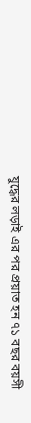যুদ্ধের লড়াই এর পর প্রয়াত হন ৭১ বছর বয়সী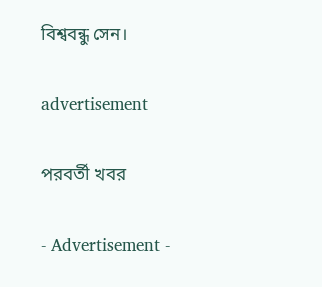বিশ্ববন্ধু সেন।

advertisement

পরবর্তী খবর

- Advertisement -